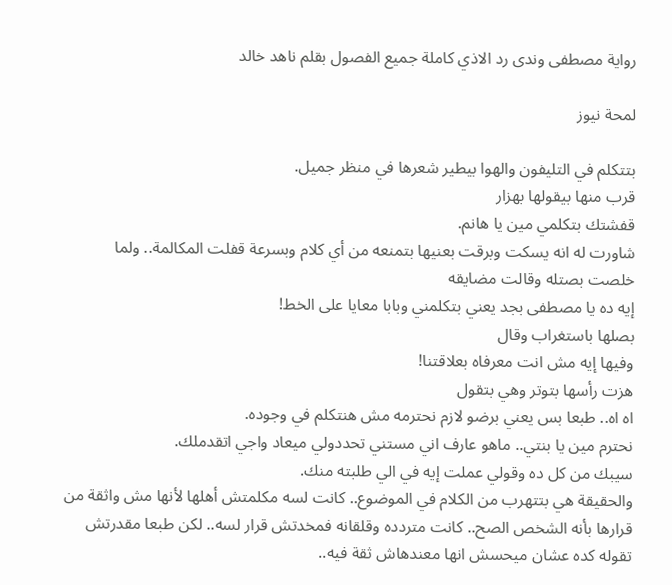رواية مصطفى وندى رد الاذي كاملة جميع الفصول بقلم ناهد خالد

لمحة نيوز

بتتكلم في التليفون والهوا بيطير شعرها في منظر جميل.
قرب منها بيقولها بهزار
قفشتك بتكلمي مين يا هانم.
شاورت له انه يسكت وبرقت بعنيها بتمنعه من أي كلام وبسرعة قفلت المكالمة.. ولما خلصت بصتله وقالت مضايقه
إيه ده يا مصطفى بجد يعني بتكلمني وبابا معايا على الخط!
بصلها باستغراب وقال
وفيها إيه مش انت معرفاه بعلاقتنا!
هزت رأسها بتوتر وهي بتقول
اه اه.. طبعا بس يعني برضو لازم نحترمه مش هنتكلم في وجوده.
نحترم مين يا بنتي.. ماهو عارف اني مستني تحددولي ميعاد واجي اتقدملك.
سيبك من كل ده وقولي عملت إيه في الي طلبته منك.
والحقيقة هي بتتهرب من الكلام في الموضوع.. كانت لسه مكلمتش أهلها لأنها مش واثقة من قرارها بأنه الشخص الصح.. كانت متردده وقلقانه فمخدتش قرار لسه.. لكن طبعا مقدرتش تقوله كده عشان ميحسش انها معندهاش ثقة فيه..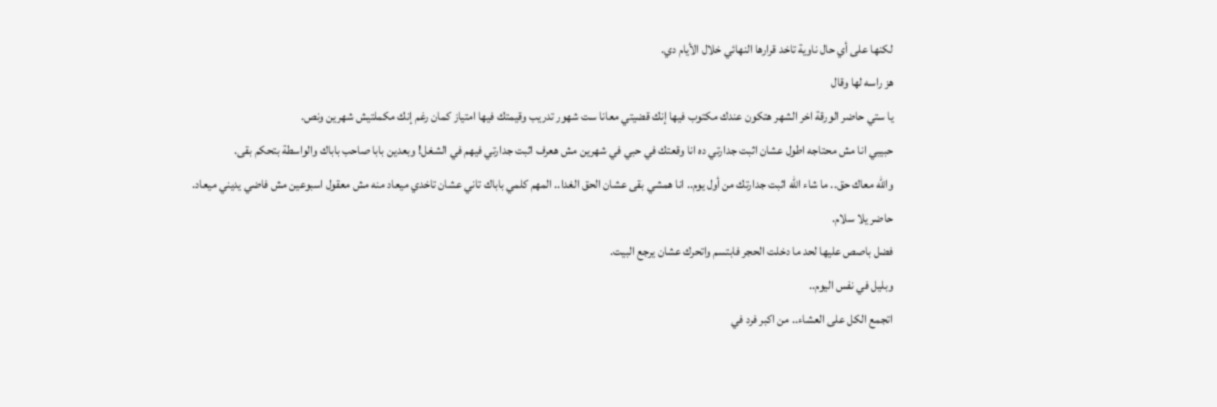لكنها على أي حال ناوية تاخد قرارها النهائي خلال الأيام دي.
هز راسه لها وقال
يا ستي حاضر الورقة اخر الشهر هتكون عندك مكتوب فيها إنك قضيتي معانا ست شهور تدريب وقيمتك فيها امتياز كمان رغم إنك مكملتيش شهرين ونص.
حبيبي انا مش محتاجه اطول عشان اثبت جدارتي ده انا وقعتك في حبي في شهرين مش هعرف اثبت جدارتي فيهم في الشغل! وبعدين بابا صاحب باباك والواسطة بتحكم بقى.
والله معاك حق.. ما شاء الله اثبت جدارتك من أول يوم.. انا همشي بقى عشان الحق الغدا.. المهم كلمي باباك تاني عشان تاخدي ميعاد منه مش معقول اسبوعين مش فاضي يديني ميعاد.
حاضر يلا سلام.
فضل باصص عليها لحد ما دخلت الحجر فابتسم واتحرك عشان يرجع البيت.
وبليل في نفس اليوم..
اتجمع الكل على العشاء.. من اكبر فرد في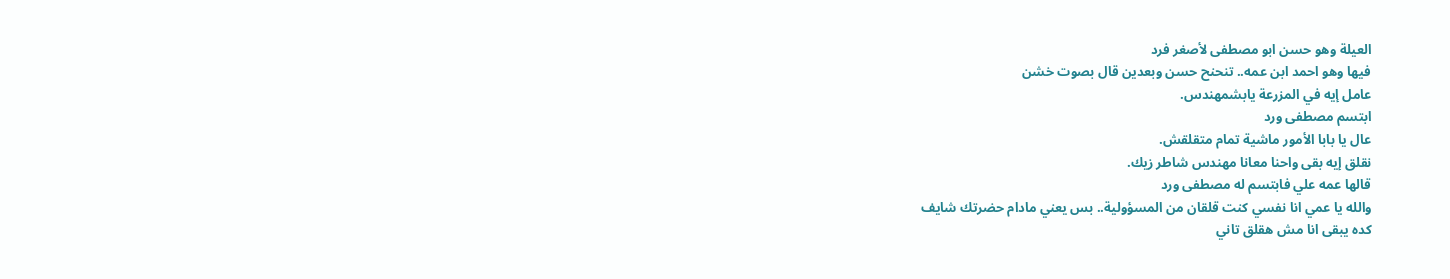العيلة وهو حسن ابو مصطفى لأصغر فرد
فيها وهو احمد ابن عمه.. تنحنح حسن وبعدين قال بصوت خشن
عامل إيه في المزرعة يابشمهندس.
ابتسم مصطفى ورد
عال يا بابا الأمور ماشية تمام متقلقش.
نقلق إيه بقى واحنا معانا مهندس شاطر زيك.
قالها عمه علي فابتسم له مصطفى ورد
والله يا عمي انا نفسي كنت قلقان من المسؤولية.. بس يعني مادام حضرتك شايف
كده يبقى انا مش هقلق تاني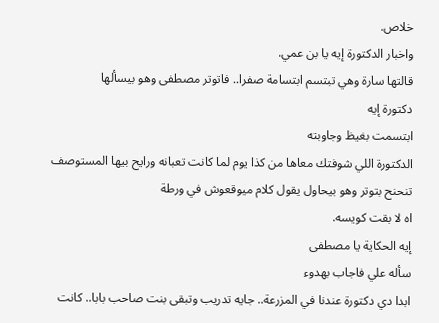خلاص.
واخبار الدكتورة إيه يا بن عمي.
قالتها سارة وهي تبتسم ابتسامة صفرا.. فاتوتر مصطفى وهو بيسألها
دكتورة إيه
ابتسمت بغيظ وجاوبته
الدكتورة اللي شوفتك معاها من كذا يوم لما كانت تعبانه ورايح بيها المستوصف
تنحنح بتوتر وهو بيحاول يقول كلام ميوقعوش في ورطة
اه لا بقت كويسه.
إيه الحكاية يا مصطفى
سأله علي فاجاب بهدوء
ابدا دي دكتورة عندنا في المزرعة.. جايه تدريب وتبقى بنت صاحب بابا.. كانت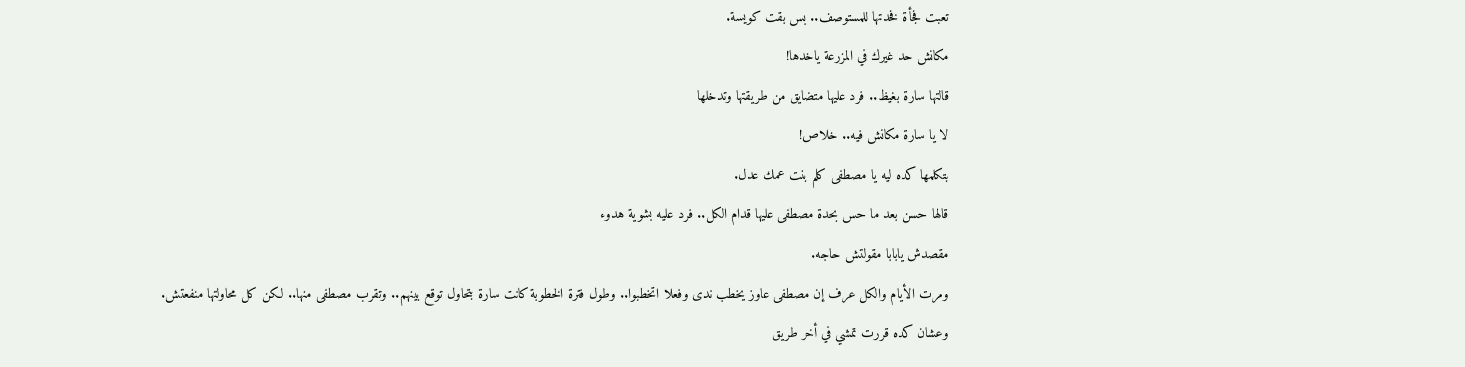تعبت فجأة فخدتها للمستوصف.. بس بقت كويسة.
مكانش حد غيرك في المزرعة ياخدها!
قالتها سارة بغيظ.. فرد عليها متضايق من طريقتها وتدخلها
لا يا سارة مكانش فيه.. خلاص!
بتكلمها كده ليه يا مصطفى كلم بنت عمك عدل.
قالها حسن بعد ما حس بحدة مصطفى عليها قدام الكل.. فرد عليه بشوية هدوء
مقصدش يابابا مقولتش حاجه.
ومرت الأيام والكل عرف إن مصطفى عاوز يخطب ندى وفعلا اتخطبوا.. وطول فترة الخطوبة كانت سارة بتحاول توقع بينهم.. وتقرب مصطفى منها.. لكن كل محاولتها منفعتش.
وعشان كده قررت تمشي في أخر طريق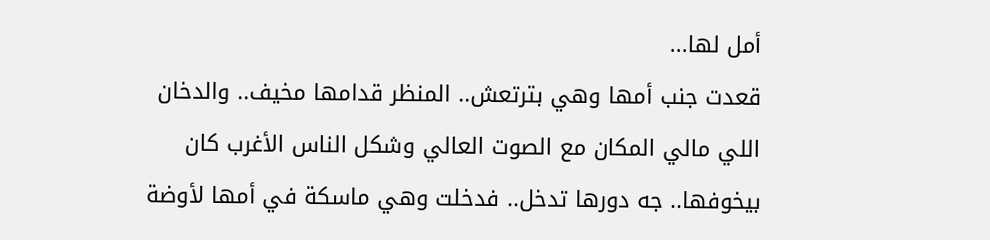أمل لها...
قعدت جنب أمها وهي بترتعش.. المنظر قدامها مخيف.. والدخان اللي مالي المكان مع الصوت العالي وشكل الناس الأغرب كان بيخوفها.. جه دورها تدخل.. فدخلت وهي ماسكة في أمها لأوضة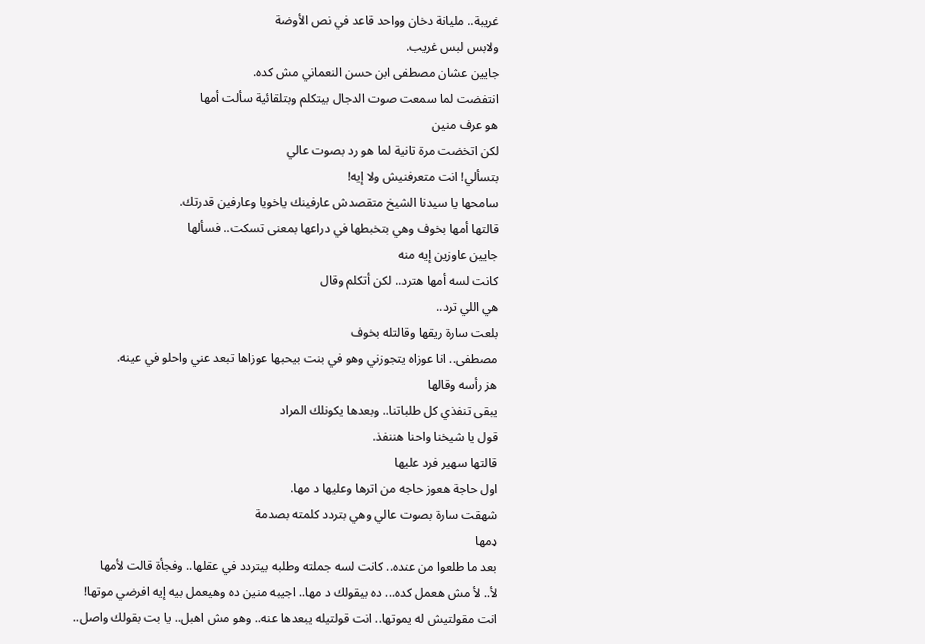غريبة.. مليانة دخان وواحد قاعد في نص الأوضة
ولابس لبس غريب.
جايين عشان مصطفى ابن حسن النعماني مش كده.
انتفضت لما سمعت صوت الدجال بيتكلم وبتلقائية سألت أمها
هو عرف منين
لكن اتخضت مرة تانية لما هو رد بصوت عالي
بتسألي! انت متعرفنيش ولا إيه!
سامحها يا سيدنا الشيخ متقصدش عارفينك ياخويا وعارفين قدرتك.
قالتها أمها بخوف وهي بتخبطها في دراعها بمعنى تسكت.. فسألها
جايين عاوزين إيه منه
كانت لسه أمها هترد.. لكن أتكلم وقال
هي اللي ترد..
بلعت سارة ريقها وقالتله بخوف
مصطفى.. انا عوزاه يتجوزني وهو في بنت بيحبها عوزاها تبعد عني واحلو في عينه.
هز رأسه وقالها
يبقى تنفذي كل طلباتنا.. وبعدها يكونلك المراد
قول يا شيخنا واحنا هننفذ.
قالتها سهير فرد عليها
اول حاجة هعوز حاجه من اترها وعليها د مها.
شهقت سارة بصوت عالي وهي بتردد كلمته بصدمة
ډمها
بعد ما طلعوا من عنده.. كانت لسه جملته وطلبه بيتردد في عقلها.. وفجأة قالت لأمها
لأ.. لأ مش هعمل كده... ده بيقولك د مها.. اجيبه منين ده وهيعمل بيه إيه افرضي موتها!
انت مقولتيش له يموتها.. انت قولتيله يبعدها عنه.. وهو مش اهبل.. يا بت بقولك واصل..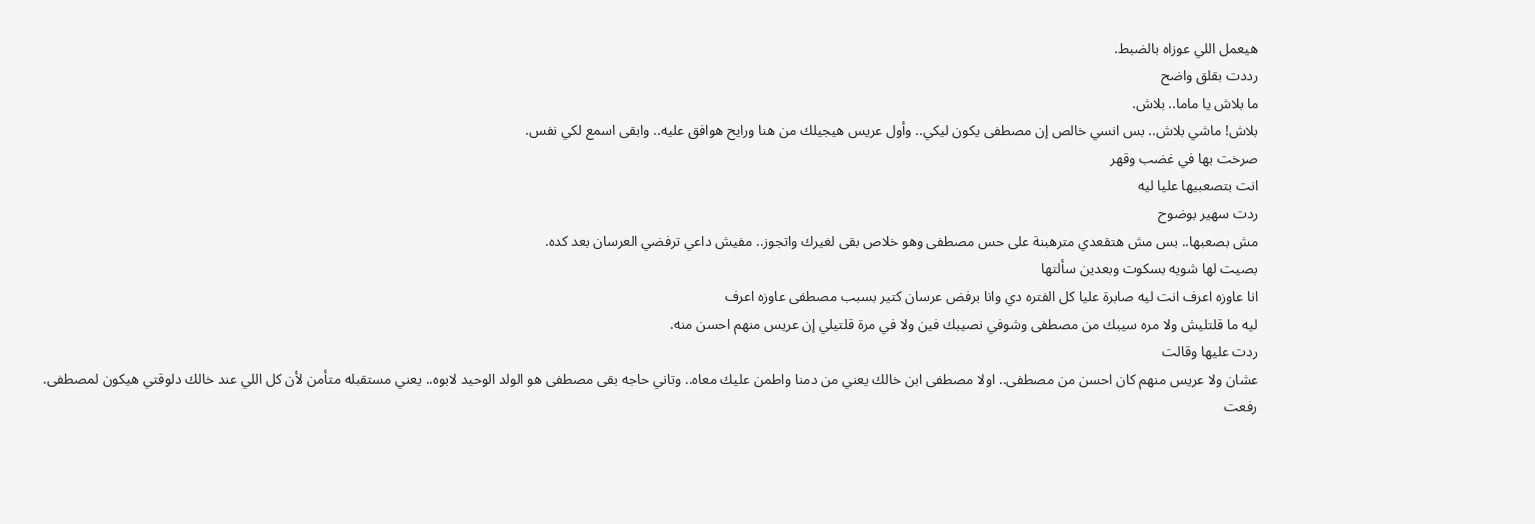هيعمل اللي عوزاه بالضبط.
رددت بقلق واضح
ما بلاش يا ماما.. بلاش.
بلاش! ماشي بلاش.. بس انسي خالص إن مصطفى يكون ليكي.. وأول عريس هيجيلك من هنا ورايح هوافق عليه.. وابقى اسمع لكي نفس.
صرخت بها في غضب وقهر
انت بتصعبيها عليا ليه
ردت سهير بوضوح
مش بصعبها.. بس مش هتقعدي مترهبنة على حس مصطفى وهو خلاص بقى لغيرك واتجوز.. مفيش داعي ترفضي العرسان بعد كده.
بصيت لها شويه بسكوت وبعدين سألتها
انا عاوزه اعرف انت ليه صابرة عليا كل الفتره دي وانا برفض عرسان كتير بسبب مصطفى عاوزه اعرف
ليه ما قلتليش ولا مره سيبك من مصطفى وشوفي نصيبك فين ولا في مرة قلتيلي إن عريس منهم احسن منه.
ردت عليها وقالت
عشان ولا عريس منهم كان احسن من مصطفى.. اولا مصطفى ابن خالك يعني من دمنا واطمن عليك معاه.. وتاني حاجه بقى مصطفى هو الولد الوحيد لابوه.. يعني مستقبله متأمن لأن كل اللي عند خالك دلوقتي هيكون لمصطفى.
رفعت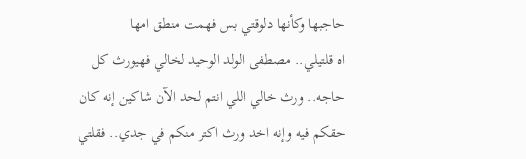حاجبها وكأنها دلوقتي بس فهمت منطق امها
اه قلتيلي.. مصطفى الولد الوحيد لخالي فهيورث كل حاجه.. ورث خالي اللي انتم لحد الآن شاكين إنه كان حقكم فيه وإنه اخد ورث اكتر منكم في جدي.. فقلتي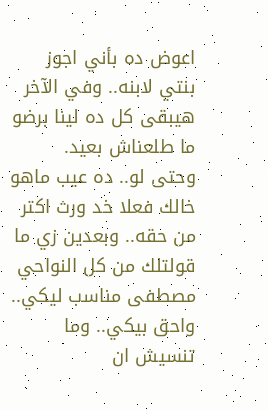اعوض ده بأني اجوز بنتي لابنه.. وفي الآخر هيبقى كل ده لينا برضو ما طلعناش بعيد.
وحتى لو.. ده عيب ماهو خالك فعلا خد ورث اكتر من حقه.. وبعدين زي ما قولتلك من كل النواحي مصطفى مناسب ليكي.. واحق بيكي.. وما تنسيش ان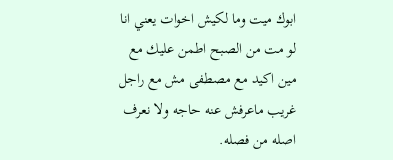ابوك ميت وما لكيش اخوات يعني انا لو مت من الصبح اطمن عليك مع مين اكيد مع مصطفى مش مع راجل غريب ماعرفش عنه حاجه ولا نعرف اصله من فصله.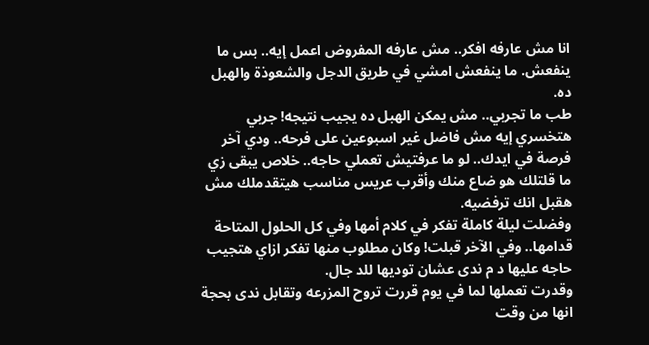انا مش عارفه افكر.. مش عارفه المفروض اعمل إيه.. بس ما ينفعش. ما ينفعش امشي في طريق الدجل والشعوذة والهبل ده.
طب ما تجربي.. مش يمكن الهبل ده يجيب نتيجه! جربي هتخسري إيه مش فاضل غير اسبوعين على فرحه.. ودي آخر فرصة في ايدك.. لو ما عرفتيش تعملي حاجه.. خلاص يبقى زي ما قلتلك هو ضاع منك وأقرب عريس مناسب هيتقدملك مش هقبل انك ترفضيه.
وفضلت ليلة كاملة تفكر في كلام أمها وفي كل الحلول المتاحة قدامها.. وفي الآخر قبلت! وكان مطلوب منها تفكر ازاي هتجيب حاجه عليها د م ندى عشان توديها للد جال.
وقدرت تعملها لما في يوم قررت تروح المزرعه وتقابل ندى بحجة انها من وقت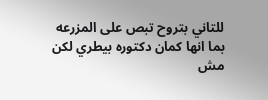للتاني بتروح تبص على المزرعه
بما انها كمان دكتوره بيطري لكن مش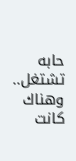حابه تشتغل.. وهناك كانت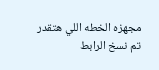مجهزه الخطه اللي هتقدر
تم نسخ الرابط